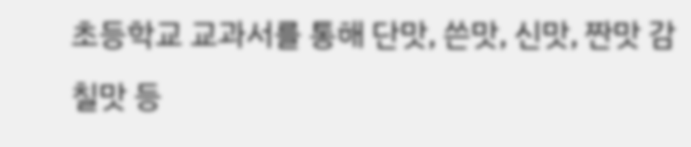초등학교 교과서를 통해 단맛, 쓴맛, 신맛, 짠맛 감칠맛 등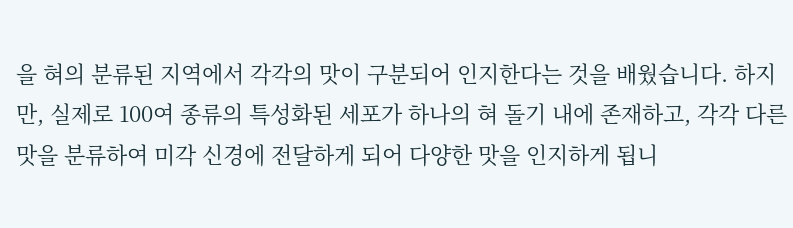을 혀의 분류된 지역에서 각각의 맛이 구분되어 인지한다는 것을 배웠습니다. 하지만, 실제로 100여 종류의 특성화된 세포가 하나의 혀 돌기 내에 존재하고, 각각 다른 맛을 분류하여 미각 신경에 전달하게 되어 다양한 맛을 인지하게 됩니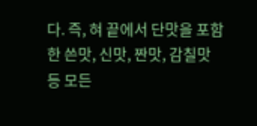다. 즉, 혀 끝에서 단맛을 포함한 쓴맛, 신맛, 짠맛, 감칠맛 등 모든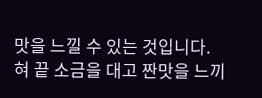맛을 느낄 수 있는 것입니다. 혀 끝 소금을 대고 짠맛을 느끼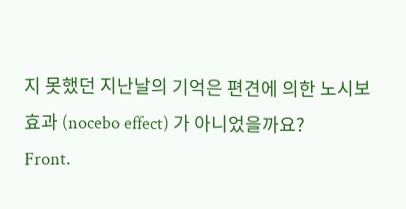지 못했던 지난날의 기억은 편견에 의한 노시보 효과 (nocebo effect) 가 아니었을까요?
Front.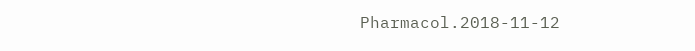Pharmacol.2018-11-12